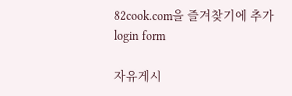82cook.com을 즐겨찾기에 추가
login form

자유게시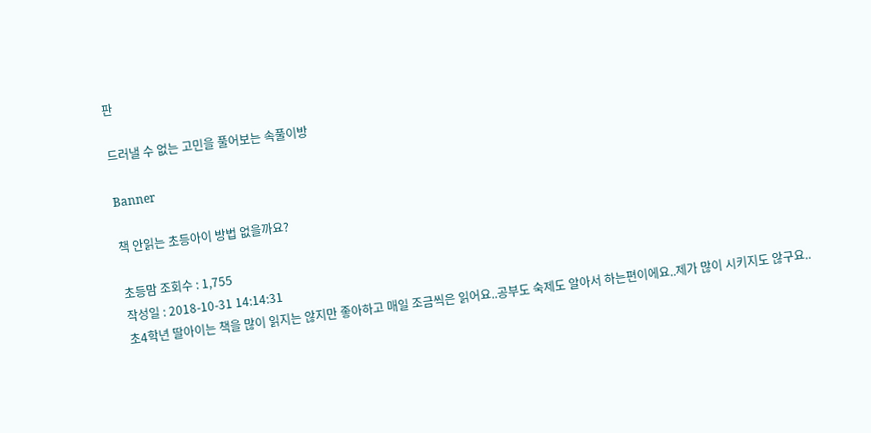판

드러낼 수 없는 고민을 풀어보는 속풀이방

Banner

책 안읽는 초등아이 방법 없을까요?

초등맘 조회수 : 1,755
작성일 : 2018-10-31 14:14:31
초4학년 딸아이는 책을 많이 읽지는 않지만 좋아하고 매일 조금씩은 읽어요..공부도 숙제도 알아서 하는편이에요..제가 많이 시키지도 않구요..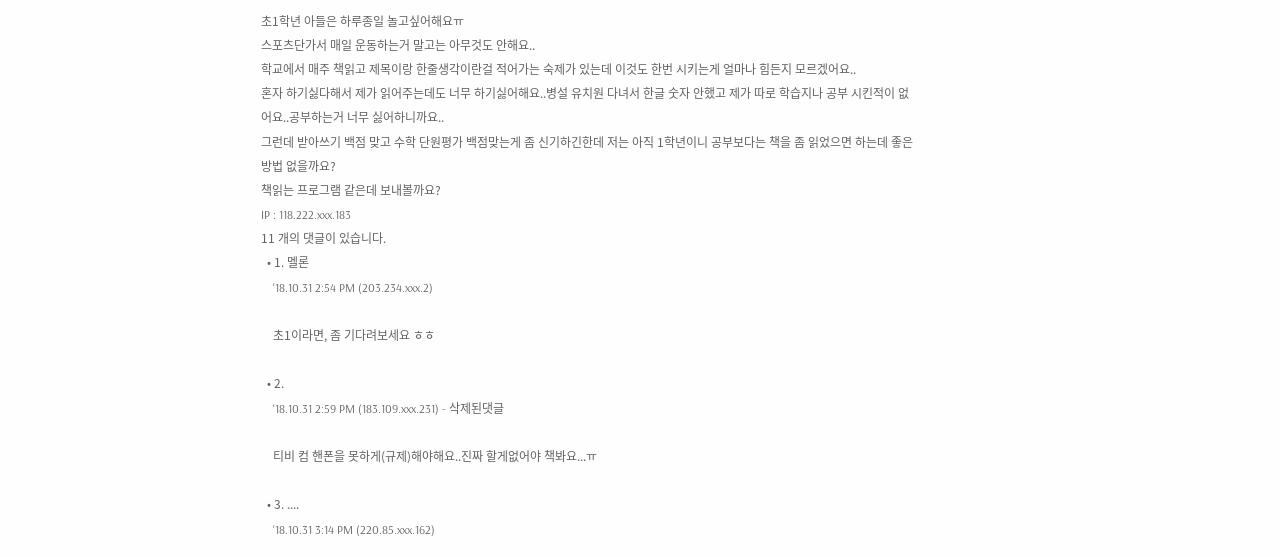초1학년 아들은 하루종일 놀고싶어해요ㅠ
스포츠단가서 매일 운동하는거 말고는 아무것도 안해요..
학교에서 매주 책읽고 제목이랑 한줄생각이란걸 적어가는 숙제가 있는데 이것도 한번 시키는게 얼마나 힘든지 모르겠어요..
혼자 하기싫다해서 제가 읽어주는데도 너무 하기싫어해요..병설 유치원 다녀서 한글 숫자 안했고 제가 따로 학습지나 공부 시킨적이 없어요..공부하는거 너무 싫어하니까요..
그런데 받아쓰기 백점 맞고 수학 단원평가 백점맞는게 좀 신기하긴한데 저는 아직 1학년이니 공부보다는 책을 좀 읽었으면 하는데 좋은 방법 없을까요?
책읽는 프로그램 같은데 보내볼까요?
IP : 118.222.xxx.183
11 개의 댓글이 있습니다.
  • 1. 멜론
    '18.10.31 2:54 PM (203.234.xxx.2)

    초1이라면, 좀 기다려보세요 ㅎㅎ

  • 2.
    '18.10.31 2:59 PM (183.109.xxx.231) - 삭제된댓글

    티비 컴 핸폰을 못하게(규제)해야해요..진짜 할게없어야 책봐요...ㅠ

  • 3. ....
    '18.10.31 3:14 PM (220.85.xxx.162)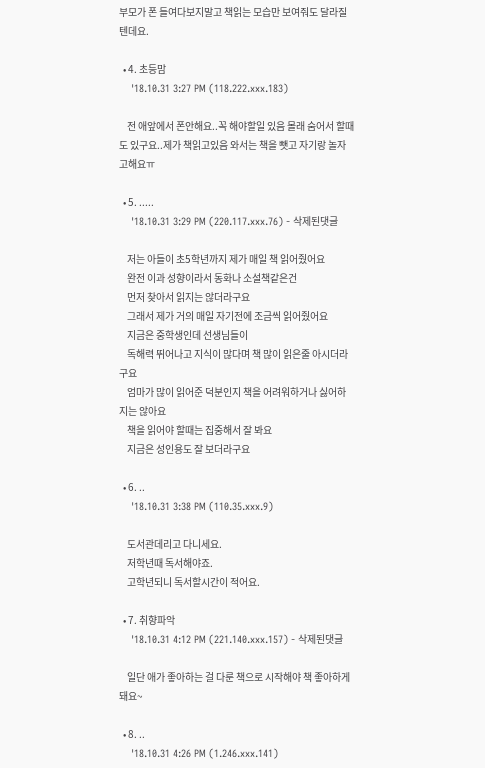부모가 폰 들여다보지말고 책읽는 모습만 보여줘도 달라질텐데요.

  • 4. 초등맘
    '18.10.31 3:27 PM (118.222.xxx.183)

    전 애앞에서 폰안해요..꼭 해야할일 있음 몰래 숨어서 할때도 있구요..제가 책읽고있음 와서는 책을 뺏고 자기랑 놀자고해요ㅠ

  • 5. .....
    '18.10.31 3:29 PM (220.117.xxx.76) - 삭제된댓글

    저는 아들이 초5학년까지 제가 매일 책 읽어줬어요
    완전 이과 성향이라서 동화나 소설책같은건
    먼저 찾아서 읽지는 않더라구요
    그래서 제가 거의 매일 자기전에 조금씩 읽어줬어요
    지금은 중학생인데 선생님들이
    독해력 뛰어나고 지식이 많다며 책 많이 읽은줄 아시더라구요
    엄마가 많이 읽어준 덕분인지 책을 어려워하거나 싫어하지는 않아요
    책을 읽어야 할때는 집중해서 잘 봐요
    지금은 성인용도 잘 보더라구요

  • 6. ..
    '18.10.31 3:38 PM (110.35.xxx.9)

    도서관데리고 다니세요.
    저학년때 독서해야죠.
    고학년되니 독서할시간이 적어요.

  • 7. 취향파악
    '18.10.31 4:12 PM (221.140.xxx.157) - 삭제된댓글

    일단 애가 좋아하는 걸 다룬 책으로 시작해야 책 좋아하게 돼요~

  • 8. ..
    '18.10.31 4:26 PM (1.246.xxx.141)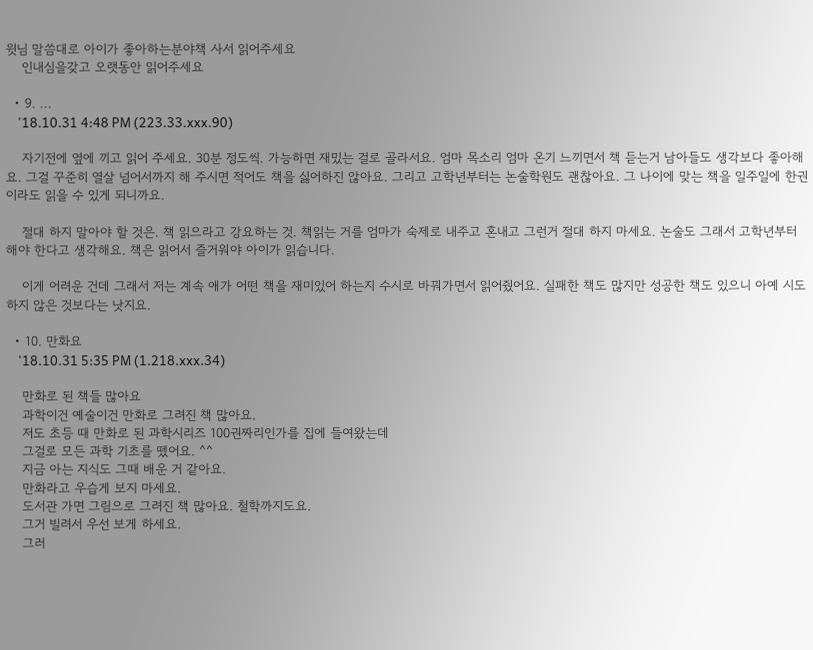윗님 말씀대로 아이가 좋아하는분야책 사서 읽어주세요
    인내심을갖고 오랫동안 읽어주세요

  • 9. ...
    '18.10.31 4:48 PM (223.33.xxx.90)

    자기전에 옆에 끼고 읽어 주세요. 30분 정도씩. 가능하면 재밌는 걸로 골라서요. 엄마 목소리 엄마 온기 느끼면서 책 듣는거 남아들도 생각보다 좋아해요. 그걸 꾸준히 열살 넘어서까지 해 주시면 적어도 책을 싫어하진 않아요. 그리고 고학년부터는 논술학원도 괜찮아요. 그 나이에 맞는 책을 일주일에 한권이라도 읽을 수 있게 되니까요.

    절대 하지 말아야 할 것은. 책 읽으라고 강요하는 것. 책읽는 거를 엄마가 숙제로 내주고 혼내고 그런거 절대 하지 마세요. 논술도 그래서 고학년부터 해야 한다고 생각해요. 책은 읽어서 즐거워야 아이가 읽습니다.

    이게 어려운 건데 그래서 저는 계속 애가 어떤 책을 재미있어 하는지 수시로 바꿔가면서 읽어줬어요. 실패한 책도 많지만 성공한 책도 있으니 아예 시도하지 않은 것보다는 낫지요.

  • 10. 만화요
    '18.10.31 5:35 PM (1.218.xxx.34)

    만화로 된 책들 많아요
    과학이건 예술이건 만화로 그려진 책 많아요.
    저도 초등 때 만화로 된 과학시리즈 100권짜리인가를 집에 들여왔는데
    그걸로 모든 과학 기초를 뗐어요. ^^
    지금 아는 지식도 그때 배운 거 같아요.
    만화라고 우습게 보지 마세요.
    도서관 가면 그림으로 그려진 책 많아요. 철학까지도요.
    그거 빌려서 우선 보게 하세요.
    그러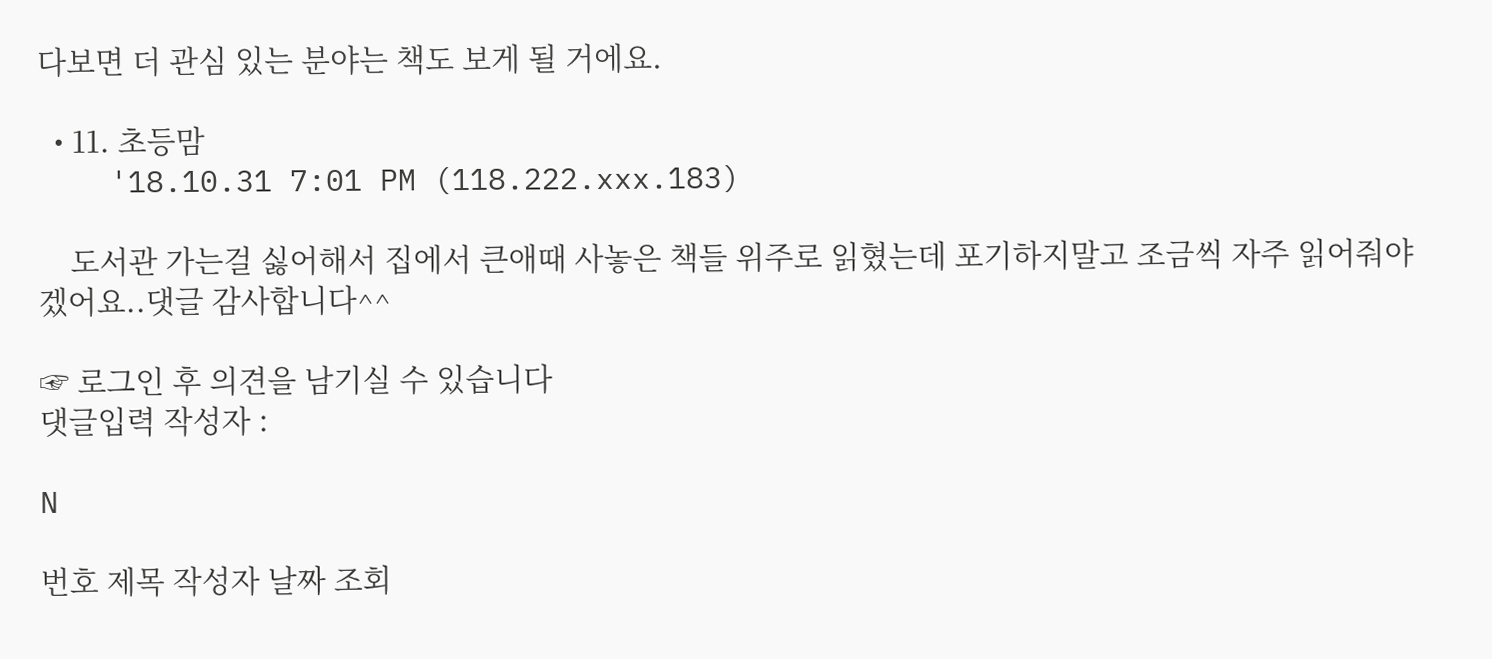다보면 더 관심 있는 분야는 책도 보게 될 거에요.

  • 11. 초등맘
    '18.10.31 7:01 PM (118.222.xxx.183)

    도서관 가는걸 싫어해서 집에서 큰애때 사놓은 책들 위주로 읽혔는데 포기하지말고 조금씩 자주 읽어줘야겠어요..댓글 감사합니다^^

☞ 로그인 후 의견을 남기실 수 있습니다
댓글입력 작성자 :

N

번호 제목 작성자 날짜 조회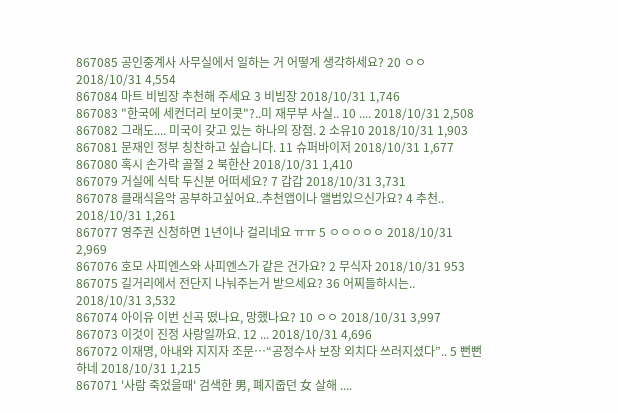867085 공인중계사 사무실에서 일하는 거 어떻게 생각하세요? 20 ㅇㅇ 2018/10/31 4,554
867084 마트 비빔장 추천해 주세요 3 비빔장 2018/10/31 1,746
867083 "한국에 세컨더리 보이콧"?..미 재무부 사실.. 10 .... 2018/10/31 2,508
867082 그래도.... 미국이 갖고 있는 하나의 장점. 2 소유10 2018/10/31 1,903
867081 문재인 정부 칭찬하고 싶습니다. 11 슈퍼바이저 2018/10/31 1,677
867080 혹시 손가락 골절 2 북한산 2018/10/31 1,410
867079 거실에 식탁 두신분 어떠세요? 7 갑갑 2018/10/31 3,731
867078 클래식음악 공부하고싶어요..추천앱이나 앨범있으신가요? 4 추천.. 2018/10/31 1,261
867077 영주권 신청하면 1년이나 걸리네요 ㅠㅠ 5 ㅇㅇㅇㅇㅇ 2018/10/31 2,969
867076 호모 사피엔스와 사피엔스가 같은 건가요? 2 무식자 2018/10/31 953
867075 길거리에서 전단지 나눠주는거 받으세요? 36 어찌들하시는.. 2018/10/31 3,532
867074 아이유 이번 신곡 떴나요, 망했나요? 10 ㅇㅇ 2018/10/31 3,997
867073 이것이 진정 사랑일까요. 12 ... 2018/10/31 4,696
867072 이재명, 아내와 지지자 조문…“공정수사 보장 외치다 쓰러지셨다”.. 5 뻔뻔하네 2018/10/31 1,215
867071 '사람 죽었을때' 검색한 男, 폐지줍던 女 살해 ....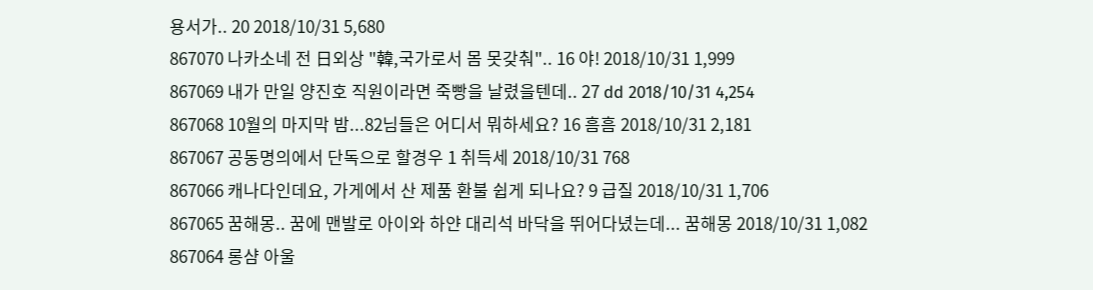용서가.. 20 2018/10/31 5,680
867070 나카소네 전 日외상 "韓,국가로서 몸 못갖춰".. 16 야! 2018/10/31 1,999
867069 내가 만일 양진호 직원이라면 죽빵을 날렸을텐데.. 27 dd 2018/10/31 4,254
867068 10월의 마지막 밤...82님들은 어디서 뭐하세요? 16 흠흠 2018/10/31 2,181
867067 공동명의에서 단독으로 할경우 1 취득세 2018/10/31 768
867066 캐나다인데요, 가게에서 산 제품 환불 쉽게 되나요? 9 급질 2018/10/31 1,706
867065 꿈해몽.. 꿈에 맨발로 아이와 하얀 대리석 바닥을 뛰어다녔는데... 꿈해몽 2018/10/31 1,082
867064 롱샴 아울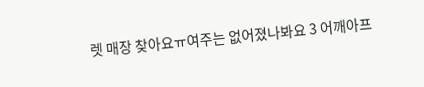렛 매장 찾아요ㅠ여주는 없어졌나봐요 3 어깨아프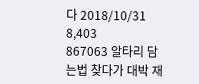다 2018/10/31 8,403
867063 알타리 담는법 찾다가 대박 재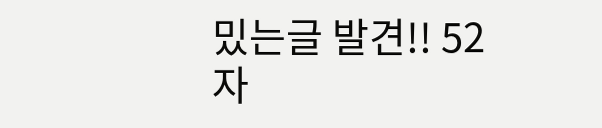밌는글 발견!! 52 자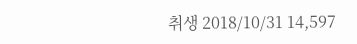취생 2018/10/31 14,597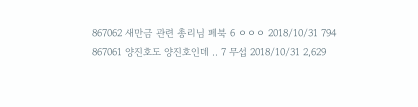867062 새만금 관련 총리님 페북 6 ㅇㅇㅇ 2018/10/31 794
867061 양진호도 양진호인데 .. 7 무섭 2018/10/31 2,629